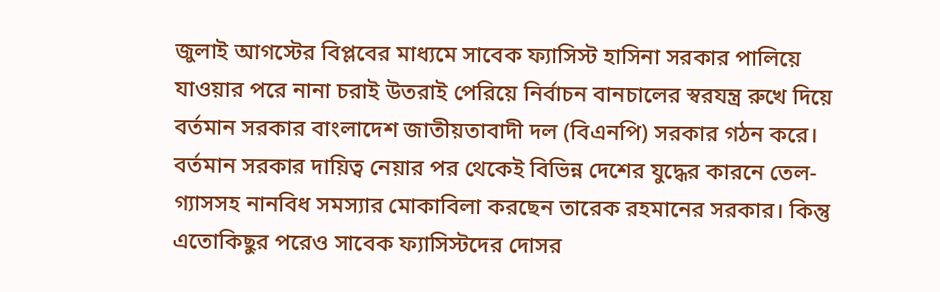জুলাই আগস্টের বিপ্লবের মাধ্যমে সাবেক ফ্যাসিস্ট হাসিনা সরকার পালিয়ে যাওয়ার পরে নানা চরাই উতরাই পেরিয়ে নির্বাচন বানচালের স্বরযন্ত্র রুখে দিয়ে বর্তমান সরকার বাংলাদেশ জাতীয়তাবাদী দল (বিএনপি) সরকার গঠন করে। বর্তমান সরকার দায়িত্ব নেয়ার পর থেকেই বিভিন্ন দেশের যুদ্ধের কারনে তেল-গ্যাসসহ নানবিধ সমস্যার মোকাবিলা করছেন তারেক রহমানের সরকার। কিন্তু এতোকিছুর পরেও সাবেক ফ্যাসিস্টদের দোসর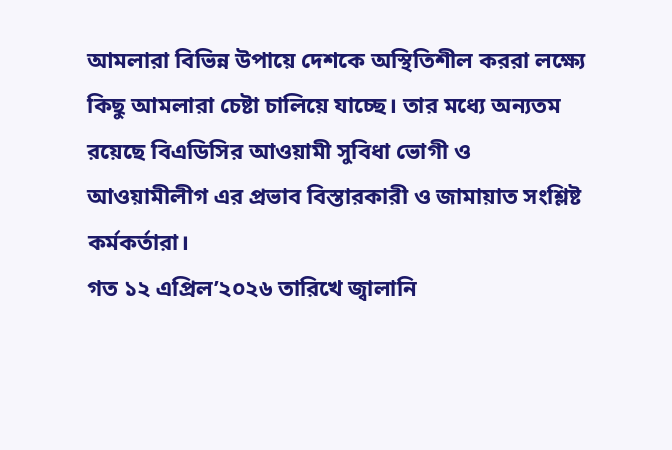আমলারা বিভিন্ন উপায়ে দেশকে অস্থিতিশীল কররা লক্ষ্যে কিছু আমলারা চেষ্টা চালিয়ে যাচ্ছে। তার মধ্যে অন্যতম রয়েছে বিএডিসির আওয়ামী সুবিধা ভোগী ও আওয়ামীলীগ এর প্রভাব বিস্তারকারী ও জামায়াত সংশ্লিষ্ট কর্মকর্তারা।
গত ১২ এপ্রিল’২০২৬ তারিখে জ্বালানি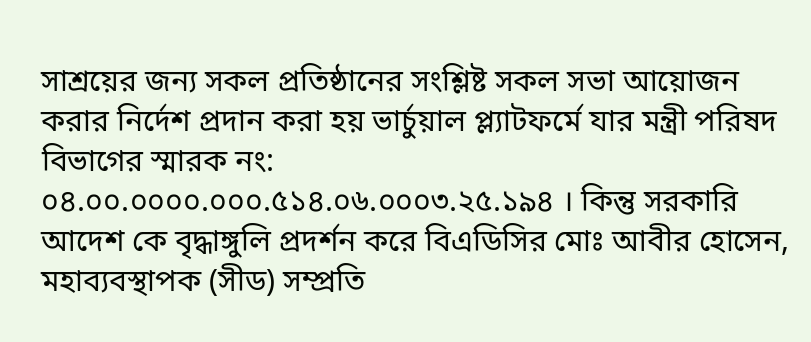সাশ্রয়ের জন্য সকল প্রতিষ্ঠানের সংশ্লিষ্ট সকল সভা আয়োজন করার নির্দেশ প্রদান করা হয় ভার্চুয়াল প্ল্যাটফর্মে যার মন্ত্রী পরিষদ বিভাগের স্মারক নং: ০৪.০০.০০০০.০০০.৫১৪.০৬.০০০৩.২৫.১৯৪ । কিন্তু সরকারি আদেশ কে বৃদ্ধাঙ্গুলি প্রদর্শন করে বিএডিসির মোঃ আবীর হোসেন, মহাব্যবস্থাপক (সীড) সম্প্রতি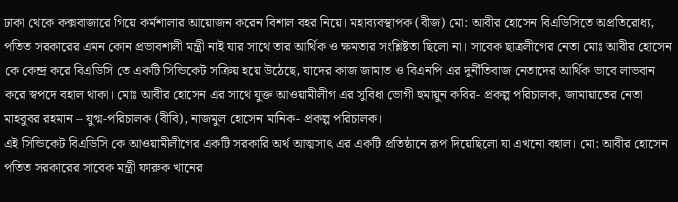ঢাকা থেকে কক্সবাজারে গিয়ে কর্মশালার আয়োজন করেন বিশাল বহর নিয়ে। মহাব্যবস্থাপক (বীজ) মো: আবীর হোসেন বিএডিসিতে অপ্রতিরোধ্য, পতিত সরকারের এমন কোন প্রভাবশালী মন্ত্রী নাই যার সাথে তার আর্থিক ও ক্ষমতার সংশ্লিষ্টতা ছিলো না। সাবেক ছাত্রলীগের নেতা মোঃ আবীর হোসেন কে কেন্দ্র করে বিএডিসি তে একটি সিন্ডিকেট সক্রিয় হয়ে উঠেছে, যাদের কাজ জামাত ও বিএনপি এর দুর্নীতিবাজ নেতাদের আর্থিক ভাবে লাভবান করে স্বপদে বহাল থাকা। মোঃ আবীর হোসেন এর সাথে যুক্ত আওয়ামীলীগ এর সুবিধা ভোগী হুমায়ুন কবির- প্রকল্প পরিচালক, জামায়াতের নেতা মাহবুবর রহমান – যুগ্ম-পরিচালক (বীবি), নাজমুল হোসেন মানিক- প্রকল্প পরিচালক।
এই সিন্ডিকেট বিএডিসি কে আওয়ামীলীগের একটি সরকারি অর্থ আত্মসাৎ এর একটি প্রতিষ্ঠানে রূপ দিয়েছিলো যা এখনো বহাল। মো: আবীর হোসেন পতিত সরকারের সাবেক মন্ত্রী ফারুক খানের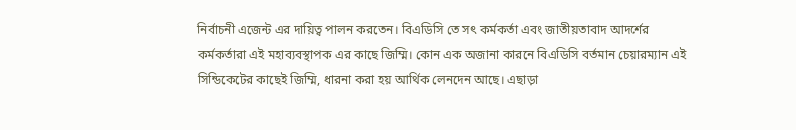নির্বাচনী এজেন্ট এর দায়িত্ব পালন করতেন। বিএডিসি তে সৎ কর্মকর্তা এবং জাতীয়তাবাদ আদর্শের কর্মকর্তারা এই মহাব্যবস্থাপক এর কাছে জিম্মি। কোন এক অজানা কারনে বিএডিসি বর্তমান চেয়ারম্যান এই সিন্ডিকেটের কাছেই জিম্মি, ধারনা করা হয় আর্থিক লেনদেন আছে। এছাড়া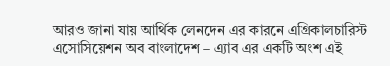আরও জানা যায় আর্থিক লেনদেন এর কারনে এগ্রিকালচারিস্ট এসোসিয়েশন অব বাংলাদেশ – এ্যাব এর একটি অংশ এই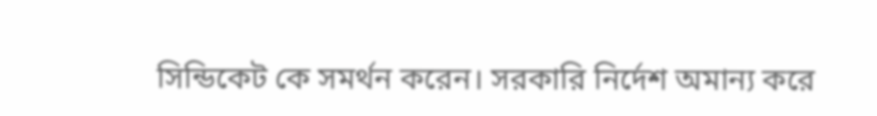সিন্ডিকেট কে সমর্থন করেন। সরকারি নির্দেশ অমান্য করে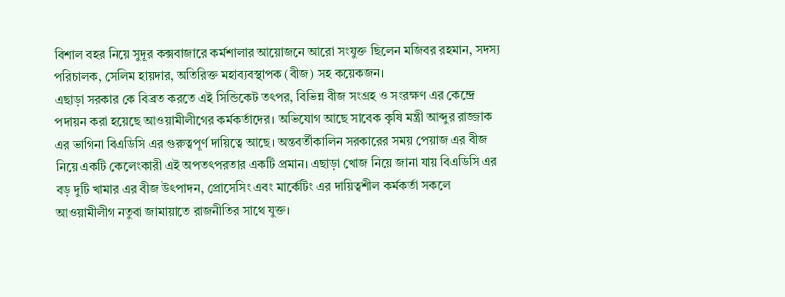বিশাল বহর নিয়ে সুদূর কক্সবাজারে কর্মশালার আয়োজনে আরো সংযুক্ত ছিলেন মজিবর রহমান, সদস্য পরিচালক, সেলিম হায়দার, অতিরিক্ত মহাব্যবস্থাপক (বীজ) সহ কয়েকজন।
এছাড়া সরকার কে বিব্রত করতে এই সিন্ডিকেট তৎপর, বিভিন্ন বীজ সংগ্রহ ও সংরক্ষণ এর কেন্দ্রে পদায়ন করা হয়েছে আওয়ামীলীগের কর্মকর্তাদের। অভিযোগ আছে সাবেক কৃষি মন্ত্রী আব্দুর রাজ্জাক এর ভাগিনা বিএডিসি এর গুরুত্বপূর্ণ দায়িত্বে আছে। অন্তবর্তীকালিন সরকারের সময় পেয়াজ এর বীজ নিয়ে একটি কেলেংকারী এই অপতৎপরতার একটি প্রমান। এছাড়া খোজ নিয়ে জানা যায় বিএডিসি এর বড় দুটি খামার এর বীজ উৎপাদন, প্রোসেসিং এবং মার্কেটিং এর দায়িত্বশীল কর্মকর্তা সকলে আওয়ামীলীগ নতুবা জামায়াতে রাজনীতির সাথে যুক্ত।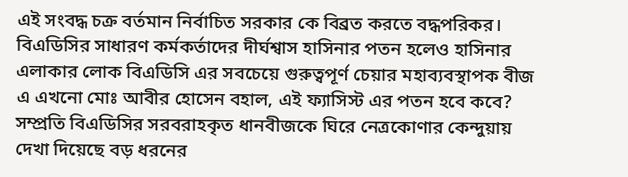এই সংবদ্ধ চক্র বর্তমান নির্বাচিত সরকার কে বিব্রত করতে বদ্ধপরিকর। বিএডিসির সাধারণ কর্মকর্তাদের দীর্ঘশ্বাস হাসিনার পতন হলেও হাসিনার এলাকার লোক বিএডিসি এর সবচেয়ে গুরুত্বপূর্ণ চেয়ার মহাব্যবস্থাপক বীজ এ এখনো মোঃ আবীর হোসেন বহাল, এই ফ্যাসিস্ট এর পতন হবে কবে?
সম্প্রতি বিএডিসির সরবরাহকৃত ধানবীজকে ঘিরে নেত্রকোণার কেন্দুয়ায় দেখা দিয়েছে বড় ধরনের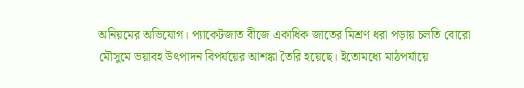অনিয়মের অভিযোগ। প্যাকেটজাত বীজে একাধিক জাতের মিশ্রণ ধরা পড়ায় চলতি বোরো মৌসুমে ভয়াবহ উৎপাদন বিপর্যয়ের আশঙ্কা তৈরি হয়েছে। ইতোমধ্যে মাঠপর্যায়ে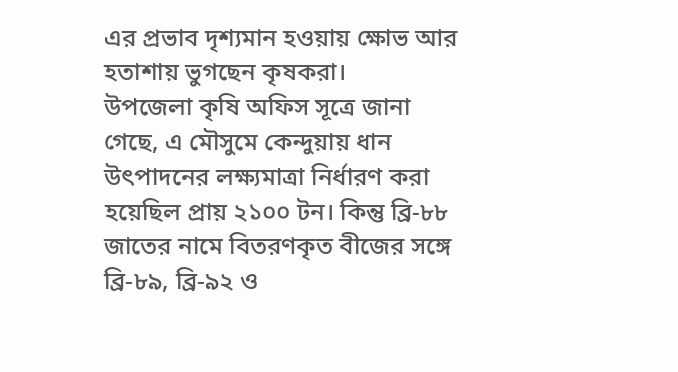এর প্রভাব দৃশ্যমান হওয়ায় ক্ষোভ আর হতাশায় ভুগছেন কৃষকরা।
উপজেলা কৃষি অফিস সূত্রে জানা গেছে, এ মৌসুমে কেন্দুয়ায় ধান উৎপাদনের লক্ষ্যমাত্রা নির্ধারণ করা হয়েছিল প্রায় ২১০০ টন। কিন্তু ব্রি-৮৮ জাতের নামে বিতরণকৃত বীজের সঙ্গে ব্রি-৮৯, ব্রি-৯২ ও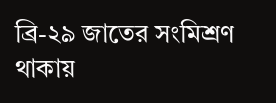ব্রি-২৯ জাতের সংমিশ্রণ থাকায়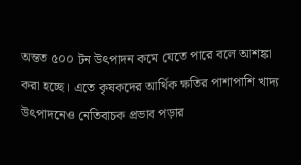অন্তত ৫০০ টন উৎপাদন কমে যেতে পারে বলে আশঙ্কা করা হচ্ছে। এতে কৃষকদের আর্থিক ক্ষতির পাশাপাশি খাদ্য উৎপাদনেও নেতিবাচক প্রভাব পড়ার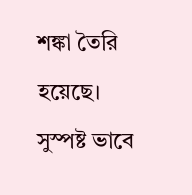শঙ্কা তৈরি হয়েছে। সুস্পষ্ট ভাবে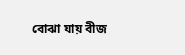বোঝা যায় বীজ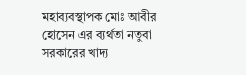মহাব্যবস্থাপক মোঃ আবীর হোসেন এর ব্যর্থতা নতুবা সরকারের খাদ্য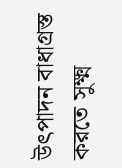উৎপাদন বাধাগ্রস্ত করতে সুক্ষ্ম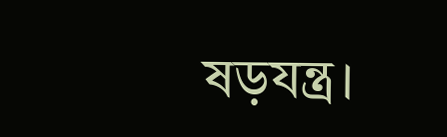ষড়যন্ত্র।